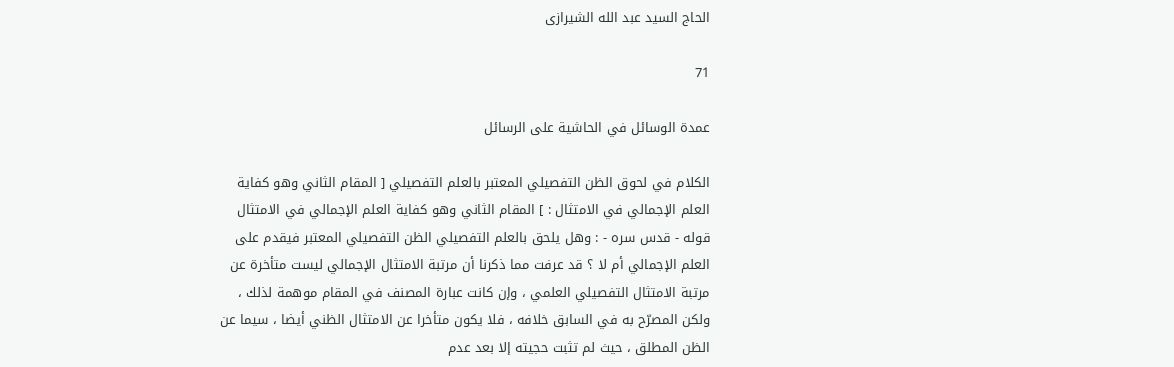الحاج السيد عبد الله الشيرازى

71

عمدة الوسائل في الحاشية على الرسائل

الكلام في لحوق الظن التفصيلي المعتبر بالعلم التفصيلي [ المقام الثاني وهو كفاية العلم الإجمالي في الامتثال : ] المقام الثاني وهو كفاية العلم الإجمالي في الامتثال قوله - قدس سره - : وهل يلحق بالعلم التفصيلي الظن التفصيلي المعتبر فيقدم على العلم الإجمالي أم لا ؟ قد عرفت مما ذكرنا أن مرتبة الامتثال الإجمالي ليست متأخرة عن مرتبة الامتثال التفصيلي العلمي ، وإن كانت عبارة المصنف في المقام موهمة لذلك ، ولكن المصرّح به في السابق خلافه ، فلا يكون متأخرا عن الامتثال الظني أيضا ، سيما عن الظن المطلق ، حيث لم تثبت حجيته إلا بعد عدم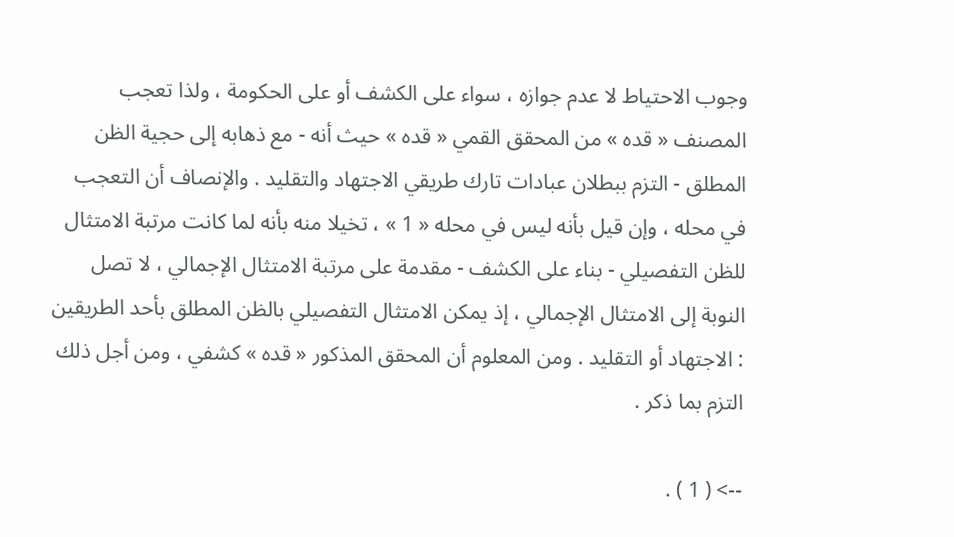وجوب الاحتياط لا عدم جوازه ، سواء على الكشف أو على الحكومة ، ولذا تعجب المصنف « قده » من المحقق القمي « قده » حيث أنه - مع ذهابه إلى حجية الظن المطلق - التزم ببطلان عبادات تارك طريقي الاجتهاد والتقليد . والإنصاف أن التعجب في محله ، وإن قيل بأنه ليس في محله « 1 » ، تخيلا منه بأنه لما كانت مرتبة الامتثال للظن التفصيلي - بناء على الكشف - مقدمة على مرتبة الامتثال الإجمالي ، لا تصل النوبة إلى الامتثال الإجمالي ، إذ يمكن الامتثال التفصيلي بالظن المطلق بأحد الطريقين : الاجتهاد أو التقليد . ومن المعلوم أن المحقق المذكور « قده » كشفي ، ومن أجل ذلك التزم بما ذكر .

--> ( 1 ) .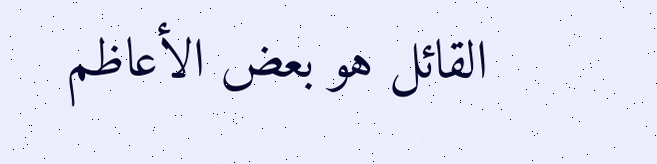القائل هو بعض الأعاظم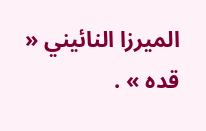الميرزا النائيني « قده » .